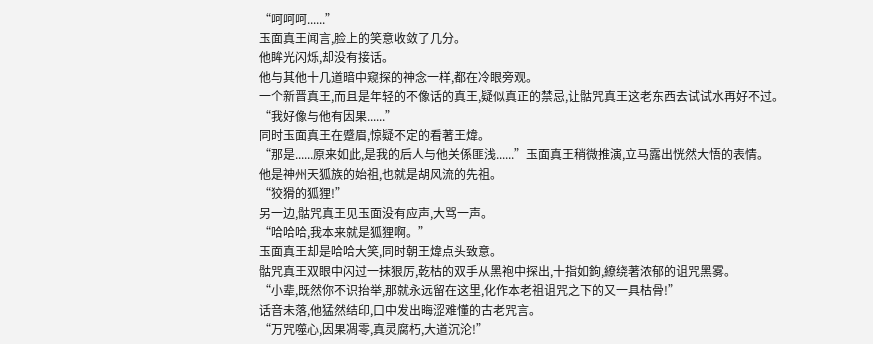“呵呵呵......”
玉面真王闻言,脸上的笑意收敛了几分。
他眸光闪烁,却没有接话。
他与其他十几道暗中窥探的神念一样,都在冷眼旁观。
一个新晋真王,而且是年轻的不像话的真王,疑似真正的禁忌,让骷咒真王这老东西去试试水再好不过。
“我好像与他有因果......”
同时玉面真王在蹙眉,惊疑不定的看著王煒。
“那是......原来如此,是我的后人与他关係匪浅......”玉面真王稍微推演,立马露出恍然大悟的表情。
他是神州天狐族的始祖,也就是胡风流的先祖。
“狡猾的狐狸!”
另一边,骷咒真王见玉面没有应声,大骂一声。
“哈哈哈,我本来就是狐狸啊。”
玉面真王却是哈哈大笑,同时朝王煒点头致意。
骷咒真王双眼中闪过一抹狠厉,乾枯的双手从黑袍中探出,十指如鉤,繚绕著浓郁的诅咒黑雾。
“小辈,既然你不识抬举,那就永远留在这里,化作本老祖诅咒之下的又一具枯骨!”
话音未落,他猛然结印,口中发出晦涩难懂的古老咒言。
“万咒噬心,因果凋零,真灵腐朽,大道沉沦!”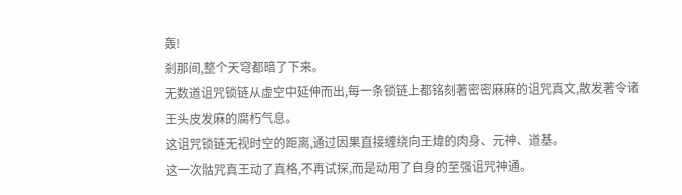轰!
剎那间,整个天穹都暗了下来。
无数道诅咒锁链从虚空中延伸而出,每一条锁链上都铭刻著密密麻麻的诅咒真文,散发著令诸王头皮发麻的腐朽气息。
这诅咒锁链无视时空的距离,通过因果直接缠绕向王煒的肉身、元神、道基。
这一次骷咒真王动了真格,不再试探,而是动用了自身的至强诅咒神通。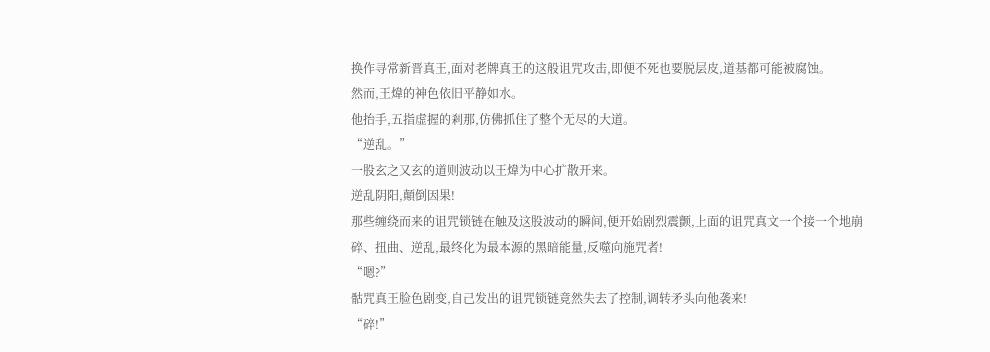换作寻常新晋真王,面对老牌真王的这般诅咒攻击,即便不死也要脱层皮,道基都可能被腐蚀。
然而,王煒的神色依旧平静如水。
他抬手,五指虚握的剎那,仿佛抓住了整个无尽的大道。
“逆乱。”
一股玄之又玄的道则波动以王煒为中心扩散开来。
逆乱阴阳,顛倒因果!
那些缠绕而来的诅咒锁链在触及这股波动的瞬间,便开始剧烈震颤,上面的诅咒真文一个接一个地崩碎、扭曲、逆乱,最终化为最本源的黑暗能量,反噬向施咒者!
“嗯?”
骷咒真王脸色剧变,自己发出的诅咒锁链竟然失去了控制,调转矛头向他袭来!
“碎!”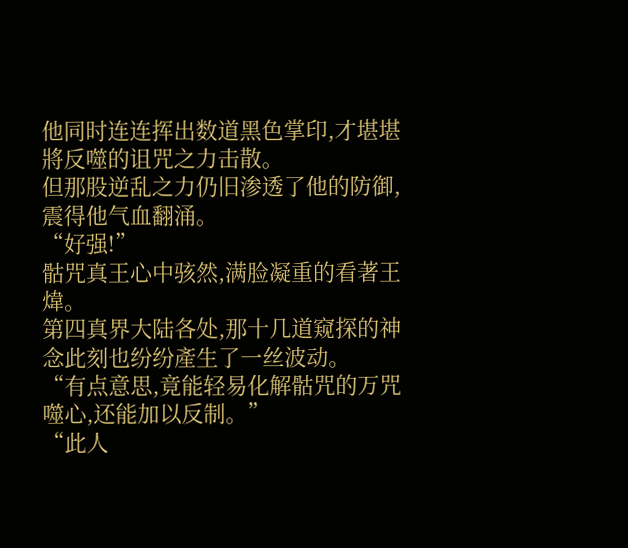他同时连连挥出数道黑色掌印,才堪堪將反噬的诅咒之力击散。
但那股逆乱之力仍旧渗透了他的防御,震得他气血翻涌。
“好强!”
骷咒真王心中骇然,满脸凝重的看著王煒。
第四真界大陆各处,那十几道窥探的神念此刻也纷纷產生了一丝波动。
“有点意思,竟能轻易化解骷咒的万咒噬心,还能加以反制。”
“此人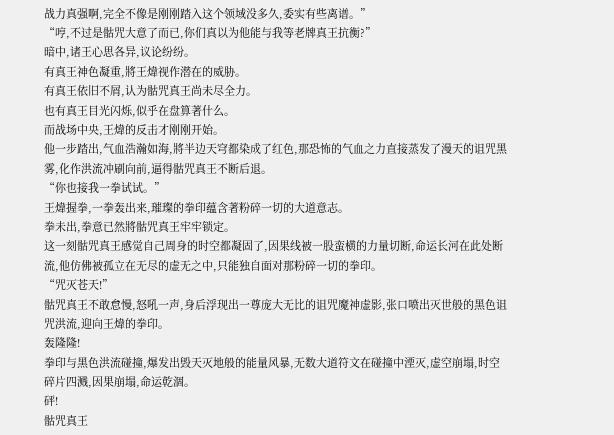战力真强啊,完全不像是刚刚踏入这个领域没多久,委实有些离谱。”
“哼,不过是骷咒大意了而已,你们真以为他能与我等老牌真王抗衡?”
暗中,诸王心思各异,议论纷纷。
有真王神色凝重,將王煒视作潜在的威胁。
有真王依旧不屑,认为骷咒真王尚未尽全力。
也有真王目光闪烁,似乎在盘算著什么。
而战场中央,王煒的反击才刚刚开始。
他一步踏出,气血浩瀚如海,將半边天穹都染成了红色,那恐怖的气血之力直接蒸发了漫天的诅咒黑雾,化作洪流冲刷向前,逼得骷咒真王不断后退。
“你也接我一拳试试。”
王煒握拳,一拳轰出来,璀璨的拳印蕴含著粉碎一切的大道意志。
拳未出,拳意已然將骷咒真王牢牢锁定。
这一刻骷咒真王感觉自己周身的时空都凝固了,因果线被一股蛮横的力量切断,命运长河在此处断流,他仿佛被孤立在无尽的虚无之中,只能独自面对那粉碎一切的拳印。
“咒灭苍天!”
骷咒真王不敢怠慢,怒吼一声,身后浮现出一尊庞大无比的诅咒魔神虚影,张口喷出灭世般的黑色诅咒洪流,迎向王煒的拳印。
轰隆隆!
拳印与黑色洪流碰撞,爆发出毁天灭地般的能量风暴,无数大道符文在碰撞中湮灭,虚空崩塌,时空碎片四溅,因果崩塌,命运乾涸。
砰!
骷咒真王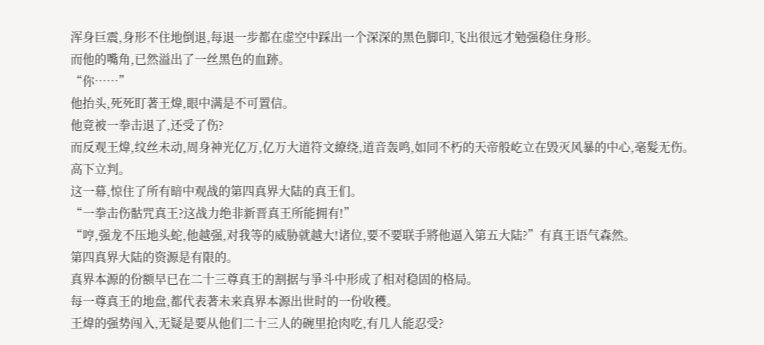浑身巨震,身形不住地倒退,每退一步都在虚空中踩出一个深深的黑色脚印,飞出很远才勉强稳住身形。
而他的嘴角,已然溢出了一丝黑色的血跡。
“你……”
他抬头,死死盯著王煒,眼中满是不可置信。
他竟被一拳击退了,还受了伤?
而反观王煒,纹丝未动,周身神光亿万,亿万大道符文繚绕,道音轰鸣,如同不朽的天帝般屹立在毁灭风暴的中心,毫髮无伤。
高下立判。
这一幕,惊住了所有暗中观战的第四真界大陆的真王们。
“一拳击伤骷咒真王?这战力绝非新晋真王所能拥有!”
“哼,强龙不压地头蛇,他越强,对我等的威胁就越大!诸位,要不要联手將他逼入第五大陆?”有真王语气森然。
第四真界大陆的资源是有限的。
真界本源的份额早已在二十三尊真王的割据与爭斗中形成了相对稳固的格局。
每一尊真王的地盘,都代表著未来真界本源出世时的一份收穫。
王煒的强势闯入,无疑是要从他们二十三人的碗里抢肉吃,有几人能忍受?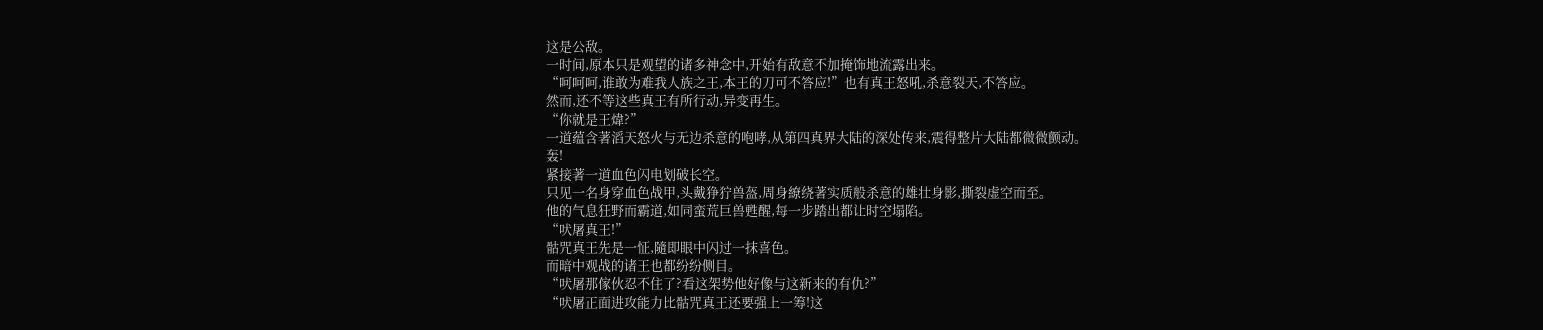这是公敌。
一时间,原本只是观望的诸多神念中,开始有敌意不加掩饰地流露出来。
“呵呵呵,谁敢为难我人族之王,本王的刀可不答应!”也有真王怒吼,杀意裂天,不答应。
然而,还不等这些真王有所行动,异变再生。
“你就是王煒?”
一道蕴含著滔天怒火与无边杀意的咆哮,从第四真界大陆的深处传来,震得整片大陆都微微颤动。
轰!
紧接著一道血色闪电划破长空。
只见一名身穿血色战甲,头戴狰狞兽盔,周身繚绕著实质般杀意的雄壮身影,撕裂虚空而至。
他的气息狂野而霸道,如同蛮荒巨兽甦醒,每一步踏出都让时空塌陷。
“吠屠真王!”
骷咒真王先是一怔,隨即眼中闪过一抹喜色。
而暗中观战的诸王也都纷纷侧目。
“吠屠那傢伙忍不住了?看这架势他好像与这新来的有仇?”
“吠屠正面进攻能力比骷咒真王还要强上一筹!这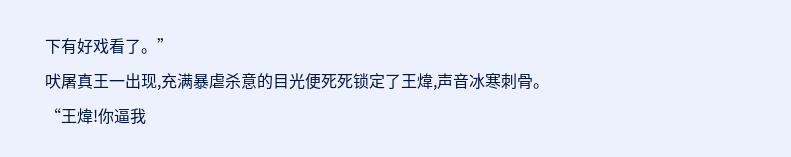下有好戏看了。”
吠屠真王一出现,充满暴虐杀意的目光便死死锁定了王煒,声音冰寒刺骨。
“王煒!你逼我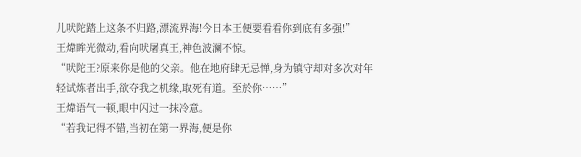儿吠陀踏上这条不归路,漂流界海!今日本王便要看看你到底有多强!”
王煒眸光微动,看向吠屠真王,神色波澜不惊。
“吠陀王?原来你是他的父亲。他在地府肆无忌惮,身为镇守却对多次对年轻试炼者出手,欲夺我之机缘,取死有道。至於你……”
王煒语气一顿,眼中闪过一抹冷意。
“若我记得不错,当初在第一界海,便是你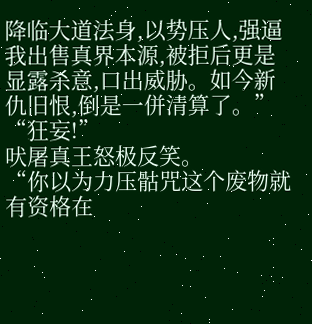降临大道法身,以势压人,强逼我出售真界本源,被拒后更是显露杀意,口出威胁。如今新仇旧恨,倒是一併清算了。”
“狂妄!”
吠屠真王怒极反笑。
“你以为力压骷咒这个废物就有资格在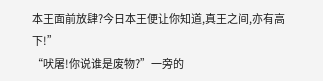本王面前放肆?今日本王便让你知道,真王之间,亦有高下!”
“吠屠!你说谁是废物?”一旁的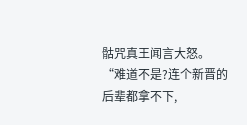骷咒真王闻言大怒。
“难道不是?连个新晋的后辈都拿不下,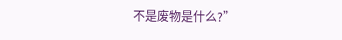不是废物是什么?”